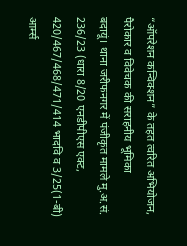“ऑपरेशन कन्विक्शन” के तहत त्वरित अभियोजन, पैरोकार व विवेचक की सराहनीय भूमिका
बदायूं। थाना जरीफनगर में पंजीकृत मामले मु.अ.सं. 236/23 (धारा 8/20 एनडीपीएस एक्ट, 420/467/468/471/414 भादवि व 3/25(1-बी) आर्म्स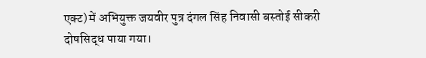एक्ट) में अभियुक्त जयवीर पुत्र दंगल सिंह निवासी बस्तोई सीकरी दोषसिद्ध पाया गया।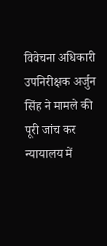विवेचना अधिकारी उपनिरीक्षक अर्जुन सिंह ने मामले की पूरी जांच कर न्यायालय में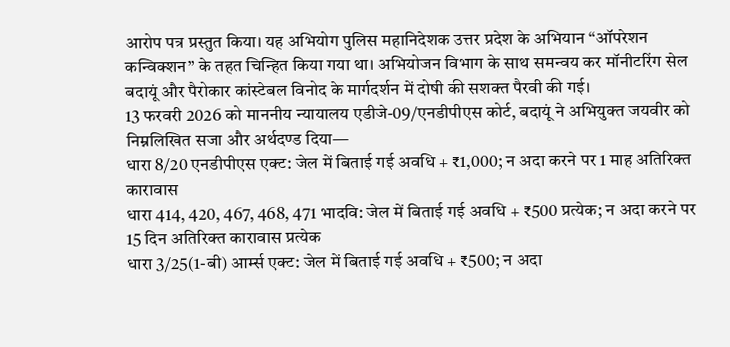आरोप पत्र प्रस्तुत किया। यह अभियोग पुलिस महानिदेशक उत्तर प्रदेश के अभियान “ऑपरेशन कन्विक्शन” के तहत चिन्हित किया गया था। अभियोजन विभाग के साथ समन्वय कर मॉनीटरिंग सेल बदायूं और पैरोकार कांस्टेबल विनोद के मार्गदर्शन में दोषी की सशक्त पैरवी की गई।
13 फरवरी 2026 को माननीय न्यायालय एडीजे-09/एनडीपीएस कोर्ट, बदायूं ने अभियुक्त जयवीर को निम्नलिखित सजा और अर्थदण्ड दिया—
धारा 8/20 एनडीपीएस एक्ट: जेल में बिताई गई अवधि + ₹1,000; न अदा करने पर 1 माह अतिरिक्त कारावास
धारा 414, 420, 467, 468, 471 भादवि: जेल में बिताई गई अवधि + ₹500 प्रत्येक; न अदा करने पर 15 दिन अतिरिक्त कारावास प्रत्येक
धारा 3/25(1-बी) आर्म्स एक्ट: जेल में बिताई गई अवधि + ₹500; न अदा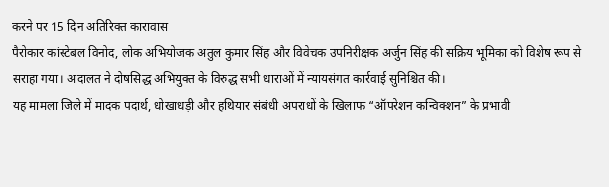करने पर 15 दिन अतिरिक्त कारावास
पैरोकार कांस्टेबल विनोद, लोक अभियोजक अतुल कुमार सिंह और विवेचक उपनिरीक्षक अर्जुन सिंह की सक्रिय भूमिका को विशेष रूप से सराहा गया। अदालत ने दोषसिद्ध अभियुक्त के विरुद्ध सभी धाराओं में न्यायसंगत कार्रवाई सुनिश्चित की।
यह मामला जिले में मादक पदार्थ, धोखाधड़ी और हथियार संबंधी अपराधों के खिलाफ “ऑपरेशन कन्विक्शन” के प्रभावी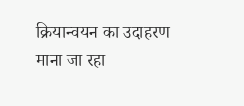क्रियान्वयन का उदाहरण माना जा रहा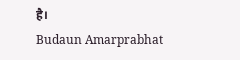है।
Budaun Amarprabhat